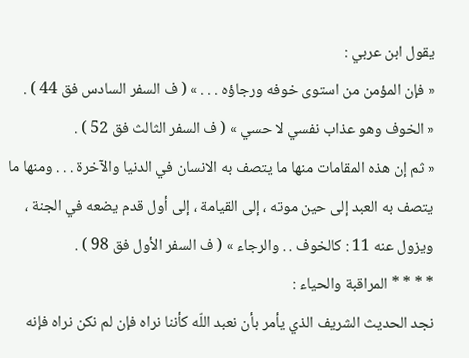يقول ابن عربي :
« فإن المؤمن من استوى خوفه ورجاؤه . . . » ( ف السفر السادس فق 44 ) .
« الخوف وهو عذاب نفسي لا حسي » ( ف السفر الثالث فق 52 ) .
« ثم إن هذه المقامات منها ما يتصف به الانسان في الدنيا والآخرة . . . ومنها ما يتصف به العبد إلى حين موته ، إلى القيامة ، إلى أول قدم يضعه في الجنة ، ويزول عنه 11 : كالخوف . . والرجاء » ( ف السفر الأول فق 98 ) .
* * * * المراقبة والحياء :
نجد الحديث الشريف الذي يأمر بأن نعبد اللّه كأننا نراه فإن لم نكن نراه فإنه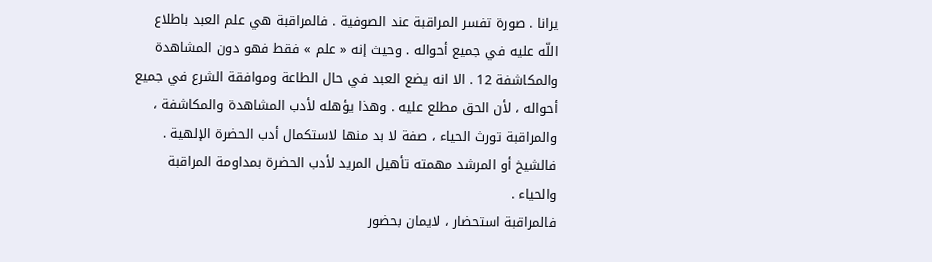يرانا . صورة تفسر المراقبة عند الصوفية . فالمراقبة هي علم العبد باطلاع اللّه عليه في جميع أحواله . وحيث إنه « علم » فقط فهو دون المشاهدة والمكاشفة 12 . الا انه يضع العبد في حال الطاعة وموافقة الشرع في جميع أحواله ، لأن الحق مطلع عليه . وهذا يؤهله لأدب المشاهدة والمكاشفة ، والمراقبة تورث الحياء ، صفة لا بد منها لاستكمال أدب الحضرة الإلهية . فالشيخ أو المرشد مهمته تأهيل المريد لأدب الحضرة بمداومة المراقبة والحياء .
فالمراقبة استحضار ، لايمان بحضور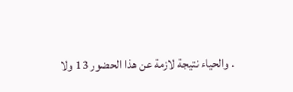. والحياء نتيجة لازمة عن هذا الحضور 13 ولا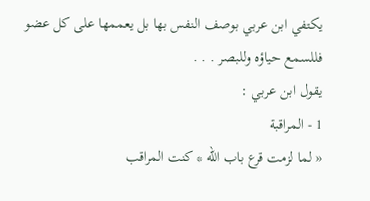يكتفي ابن عربي بوصف النفس بها بل يعممها على كل عضو فللسمع حياؤه وللبصر . . .
يقول ابن عربي :
1 - المراقبة
« لما لزمت قرع باب اللّه * كنت المراقب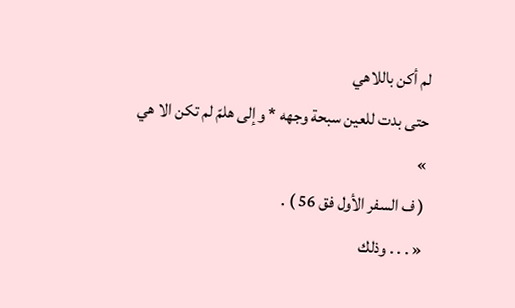لم أكن باللاهي
حتى بدت للعين سبحة وجهه * وإلى هلمّ لم تكن الا هي »
( ف السفر الأول فق 56 ) .
« . . . وذلك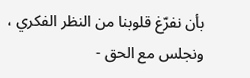بأن نفرّغ قلوبنا من النظر الفكري ، ونجلس مع الحق -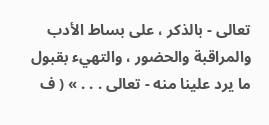تعالى - بالذكر ، على بساط الأدب والمراقبة والحضور ، والتهيء بقبول ما يرد علينا منه - تعالى . . . » ( ف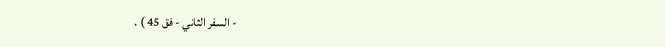- السفر الثاني - فق 45 ) .